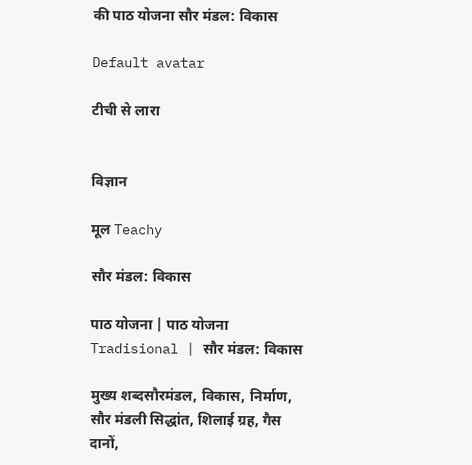की पाठ योजना सौर मंडल: विकास

Default avatar

टीची से लारा


विज्ञान

मूल Teachy

सौर मंडल: विकास

पाठ योजना | पाठ योजना Tradisional | सौर मंडल: विकास

मुख्य शब्दसौरमंडल, विकास, निर्माण, सौर मंडली सिद्धांत, शिलाई ग्रह, गैस दानों,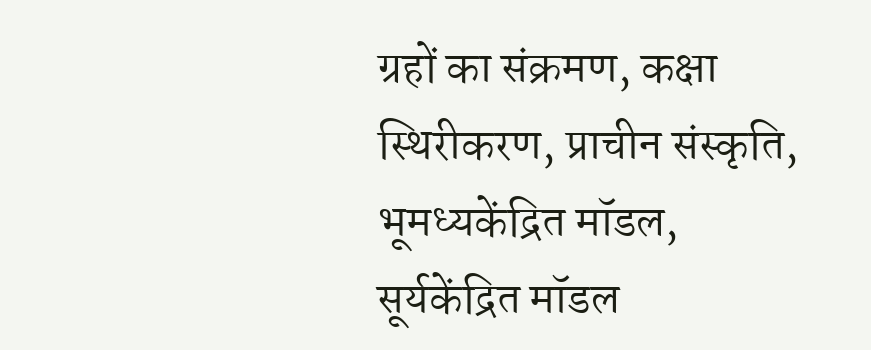ग्रहों का संक्रमण, कक्षा स्थिरीकरण, प्राचीन संस्कृति, भूमध्यकेंद्रित मॉडल, सूर्यकेंद्रित मॉडल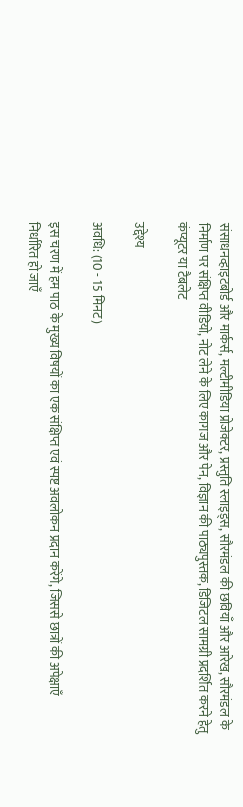संसाधनव्हाइटबोर्ड और मार्कर्स, मल्टीमीडिया प्रोजेक्टर, प्रस्तुति स्लाइड्स, सौरमंडल की छवियाँ और आरेख, सौरमंडल के निर्माण पर संक्षिप्त वीडियो, नोट लेने के लिए कागज और पेन, विज्ञान की पाठ्यपुस्तक, डिजिटल सामग्री प्रदर्शित करने हेतु कंप्यूटर या टैबलेट

उद्देश्य

अवधि: (10 - 15 मिनट)

इस चरण में हम पाठ के मुख्य विषयों का एक संक्षिप्त एवं स्पष्ट अवलोकन प्रदान करेंगे, जिससे छात्रों की अपेक्षाएँ निर्धारित हो जाएँ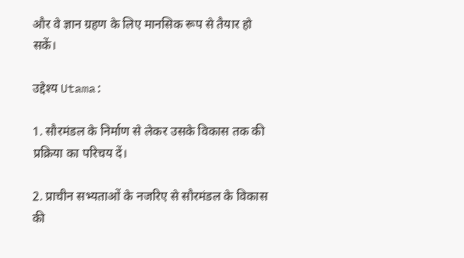और वे ज्ञान ग्रहण के लिए मानसिक रूप से तैयार हो सकें।

उद्देश्य Utama:

1. सौरमंडल के निर्माण से लेकर उसके विकास तक की प्रक्रिया का परिचय दें।

2. प्राचीन सभ्यताओं के नजरिए से सौरमंडल के विकास की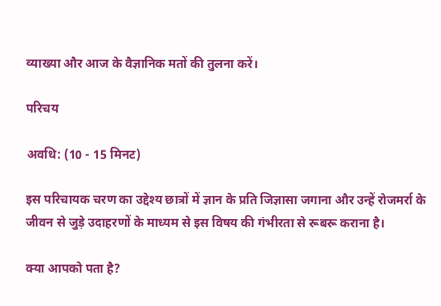व्याख्या और आज के वैज्ञानिक मतों की तुलना करें।

परिचय

अवधि: (10 - 15 मिनट)

इस परिचायक चरण का उद्देश्य छात्रों में ज्ञान के प्रति जिज्ञासा जगाना और उन्हें रोजमर्रा के जीवन से जुड़े उदाहरणों के माध्यम से इस विषय की गंभीरता से रूबरू कराना है।

क्या आपको पता है?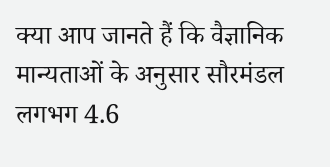क्या आप जानते हैं कि वैज्ञानिक मान्यताओं के अनुसार सौरमंडल लगभग 4.6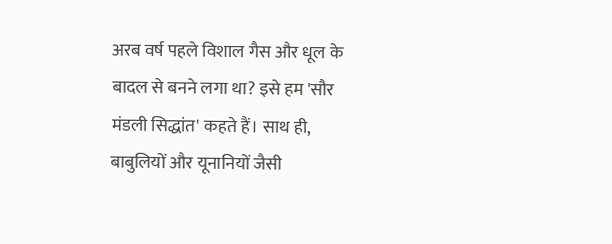अरब वर्ष पहले विशाल गैस और धूल के बादल से बनने लगा था? इसे हम 'सौर मंडली सिद्धांत' कहते हैं। साथ ही, बाबुलियों और यूनानियों जैसी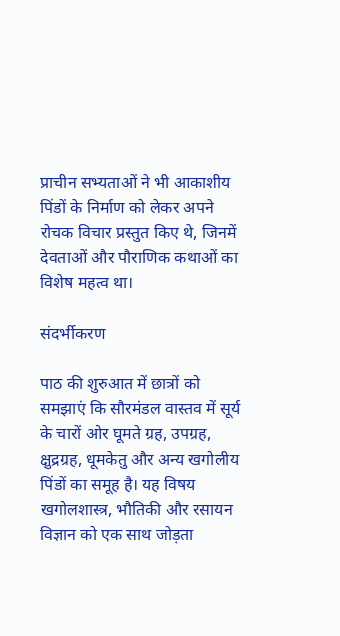प्राचीन सभ्यताओं ने भी आकाशीय पिंडों के निर्माण को लेकर अपने रोचक विचार प्रस्तुत किए थे, जिनमें देवताओं और पौराणिक कथाओं का विशेष महत्व था।

संदर्भीकरण

पाठ की शुरुआत में छात्रों को समझाएं कि सौरमंडल वास्तव में सूर्य के चारों ओर घूमते ग्रह, उपग्रह, क्षुद्रग्रह, धूमकेतु और अन्य खगोलीय पिंडों का समूह है। यह विषय खगोलशास्त्र, भौतिकी और रसायन विज्ञान को एक साथ जोड़ता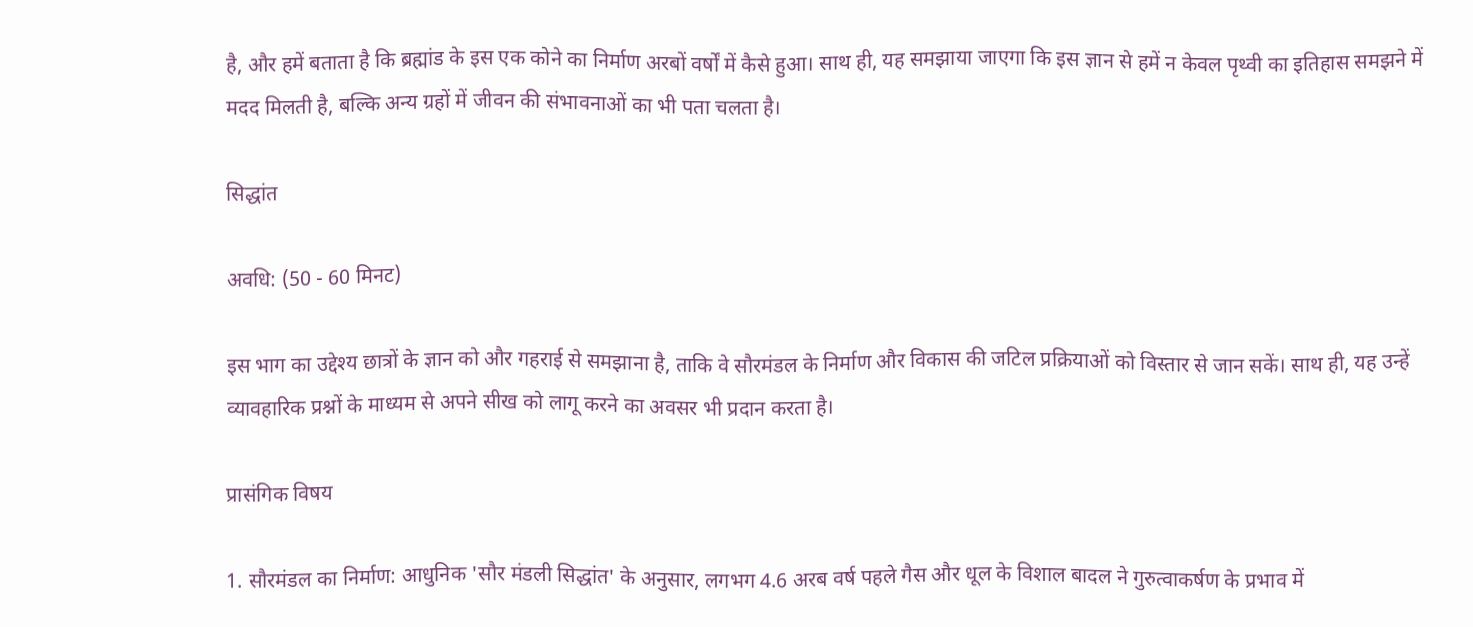है, और हमें बताता है कि ब्रह्मांड के इस एक कोने का निर्माण अरबों वर्षों में कैसे हुआ। साथ ही, यह समझाया जाएगा कि इस ज्ञान से हमें न केवल पृथ्वी का इतिहास समझने में मदद मिलती है, बल्कि अन्य ग्रहों में जीवन की संभावनाओं का भी पता चलता है।

सिद्धांत

अवधि: (50 - 60 मिनट)

इस भाग का उद्देश्य छात्रों के ज्ञान को और गहराई से समझाना है, ताकि वे सौरमंडल के निर्माण और विकास की जटिल प्रक्रियाओं को विस्तार से जान सकें। साथ ही, यह उन्हें व्यावहारिक प्रश्नों के माध्यम से अपने सीख को लागू करने का अवसर भी प्रदान करता है।

प्रासंगिक विषय

1. सौरमंडल का निर्माण: आधुनिक 'सौर मंडली सिद्धांत' के अनुसार, लगभग 4.6 अरब वर्ष पहले गैस और धूल के विशाल बादल ने गुरुत्वाकर्षण के प्रभाव में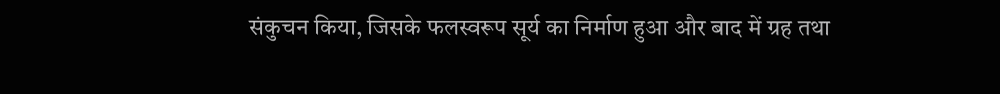संकुचन किया, जिसके फलस्वरूप सूर्य का निर्माण हुआ और बाद में ग्रह तथा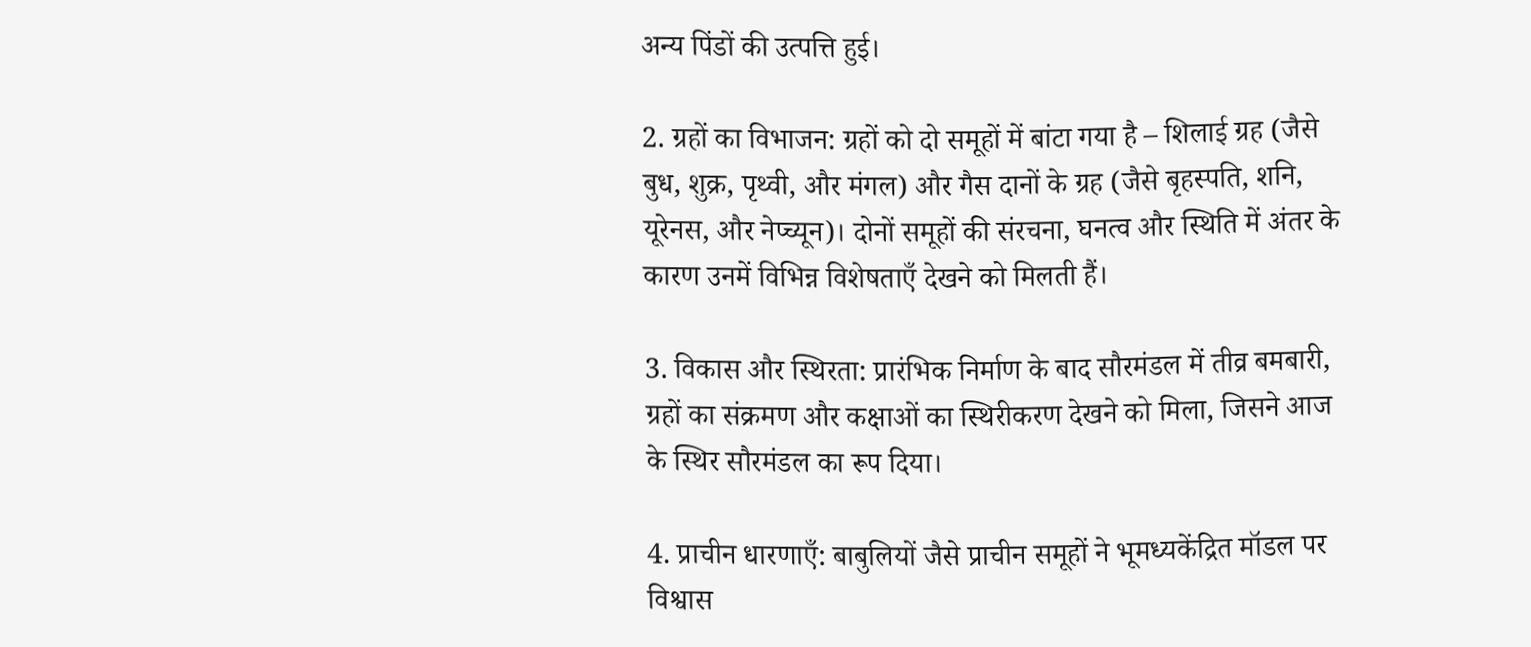अन्य पिंडों की उत्पत्ति हुई।

2. ग्रहों का विभाजन: ग्रहों को दो समूहों में बांटा गया है – शिलाई ग्रह (जैसे बुध, शुक्र, पृथ्वी, और मंगल) और गैस दानों के ग्रह (जैसे बृहस्पति, शनि, यूरेनस, और नेप्च्यून)। दोनों समूहों की संरचना, घनत्व और स्थिति में अंतर के कारण उनमें विभिन्न विशेषताएँ देखने को मिलती हैं।

3. विकास और स्थिरता: प्रारंभिक निर्माण के बाद सौरमंडल में तीव्र बमबारी, ग्रहों का संक्रमण और कक्षाओं का स्थिरीकरण देखने को मिला, जिसने आज के स्थिर सौरमंडल का रूप दिया।

4. प्राचीन धारणाएँ: बाबुलियों जैसे प्राचीन समूहों ने भूमध्यकेंद्रित मॉडल पर विश्वास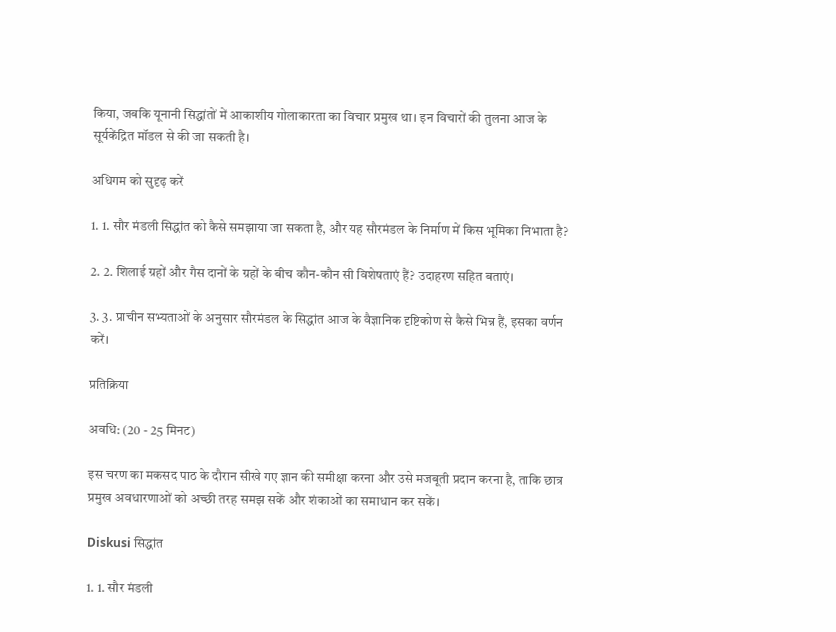किया, जबकि यूनानी सिद्धांतों में आकाशीय गोलाकारता का विचार प्रमुख था। इन विचारों की तुलना आज के सूर्यकेंद्रित मॉडल से की जा सकती है।

अधिगम को सुदृढ़ करें

1. 1. सौर मंडली सिद्धांत को कैसे समझाया जा सकता है, और यह सौरमंडल के निर्माण में किस भूमिका निभाता है?

2. 2. शिलाई ग्रहों और गैस दानों के ग्रहों के बीच कौन-कौन सी विशेषताएं हैं? उदाहरण सहित बताएं।

3. 3. प्राचीन सभ्यताओं के अनुसार सौरमंडल के सिद्धांत आज के वैज्ञानिक दृष्टिकोण से कैसे भिन्न हैं, इसका वर्णन करें।

प्रतिक्रिया

अवधि: (20 - 25 मिनट)

इस चरण का मकसद पाठ के दौरान सीखे गए ज्ञान की समीक्षा करना और उसे मजबूती प्रदान करना है, ताकि छात्र प्रमुख अवधारणाओं को अच्छी तरह समझ सकें और शंकाओं का समाधान कर सकें।

Diskusi सिद्धांत

1. 1. सौर मंडली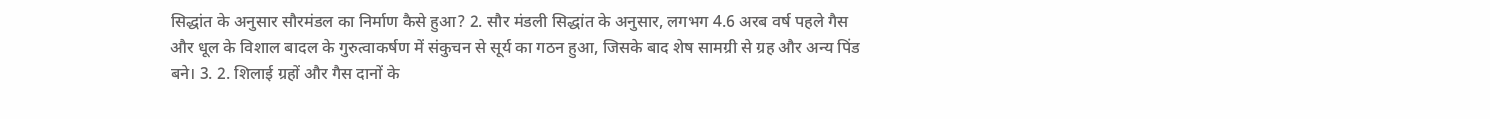सिद्धांत के अनुसार सौरमंडल का निर्माण कैसे हुआ? 2. सौर मंडली सिद्धांत के अनुसार, लगभग 4.6 अरब वर्ष पहले गैस और धूल के विशाल बादल के गुरुत्वाकर्षण में संकुचन से सूर्य का गठन हुआ, जिसके बाद शेष सामग्री से ग्रह और अन्य पिंड बने। 3. 2. शिलाई ग्रहों और गैस दानों के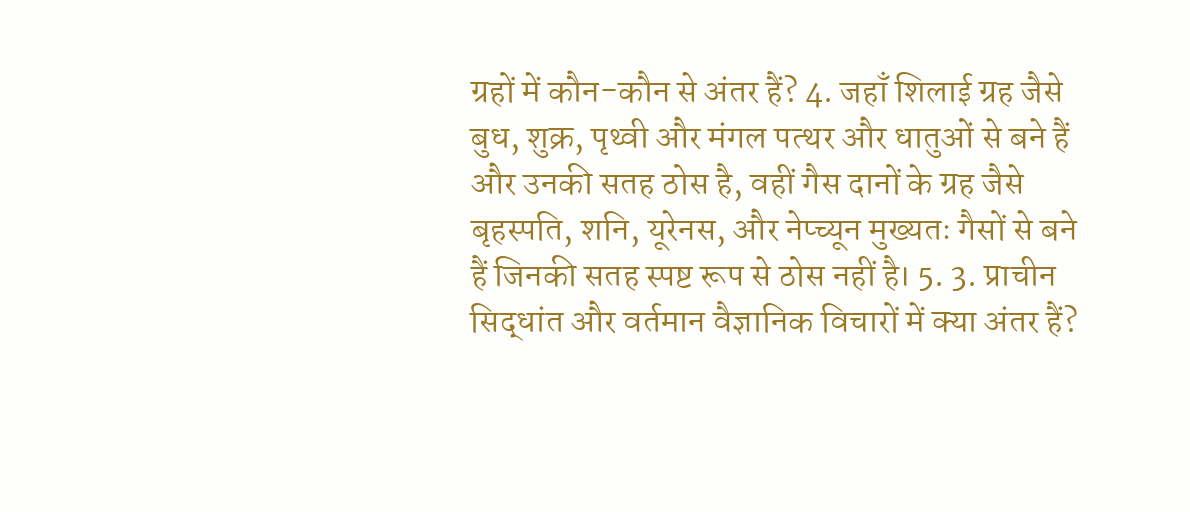ग्रहों में कौन-कौन से अंतर हैं? 4. जहाँ शिलाई ग्रह जैसे बुध, शुक्र, पृथ्वी और मंगल पत्थर और धातुओं से बने हैं और उनकी सतह ठोस है, वहीं गैस दानों के ग्रह जैसे बृहस्पति, शनि, यूरेनस, और नेप्च्यून मुख्यतः गैसों से बने हैं जिनकी सतह स्पष्ट रूप से ठोस नहीं है। 5. 3. प्राचीन सिद्धांत और वर्तमान वैज्ञानिक विचारों में क्या अंतर हैं?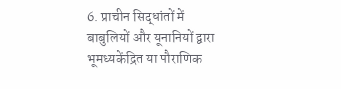6. प्राचीन सिद्धांतों में बाबुलियों और यूनानियों द्वारा भूमध्यकेंद्रित या पौराणिक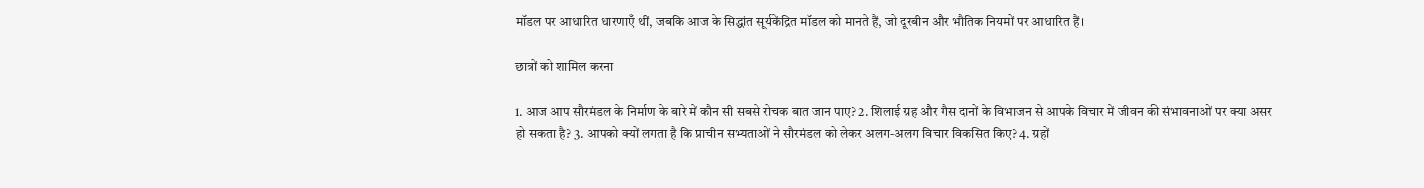मॉडल पर आधारित धारणाएँ थीं, जबकि आज के सिद्धांत सूर्यकेंद्रित मॉडल को मानते हैं, जो दूरबीन और भौतिक नियमों पर आधारित हैं।

छात्रों को शामिल करना

1. आज आप सौरमंडल के निर्माण के बारे में कौन सी सबसे रोचक बात जान पाए? 2. शिलाई ग्रह और गैस दानों के विभाजन से आपके विचार में जीवन की संभावनाओं पर क्या असर हो सकता है? 3. आपको क्यों लगता है कि प्राचीन सभ्यताओं ने सौरमंडल को लेकर अलग-अलग विचार विकसित किए? 4. ग्रहों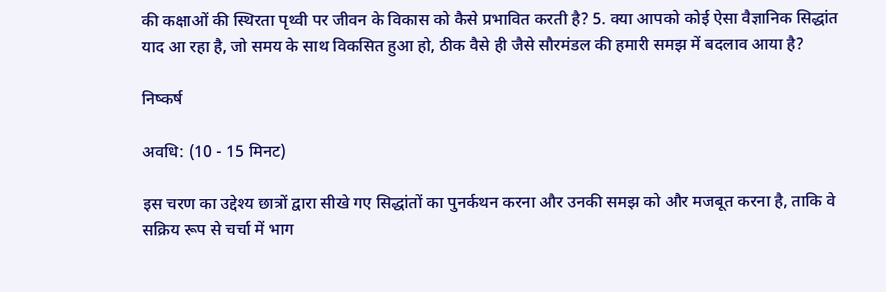की कक्षाओं की स्थिरता पृथ्वी पर जीवन के विकास को कैसे प्रभावित करती है? 5. क्या आपको कोई ऐसा वैज्ञानिक सिद्धांत याद आ रहा है, जो समय के साथ विकसित हुआ हो, ठीक वैसे ही जैसे सौरमंडल की हमारी समझ में बदलाव आया है?

निष्कर्ष

अवधि: (10 - 15 मिनट)

इस चरण का उद्देश्य छात्रों द्वारा सीखे गए सिद्धांतों का पुनर्कथन करना और उनकी समझ को और मजबूत करना है, ताकि वे सक्रिय रूप से चर्चा में भाग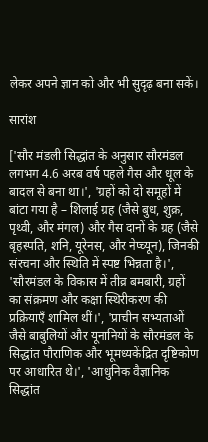लेकर अपने ज्ञान को और भी सुदृढ़ बना सकें।

सारांश

['सौर मंडली सिद्धांत के अनुसार सौरमंडल लगभग 4.6 अरब वर्ष पहले गैस और धूल के बादल से बना था।', 'ग्रहों को दो समूहों में बांटा गया है – शिलाई ग्रह (जैसे बुध, शुक्र, पृथ्वी, और मंगल) और गैस दानों के ग्रह (जैसे बृहस्पति, शनि, यूरेनस, और नेप्च्यून), जिनकी संरचना और स्थिति में स्पष्ट भिन्नता है।', 'सौरमंडल के विकास में तीव्र बमबारी, ग्रहों का संक्रमण और कक्षा स्थिरीकरण की प्रक्रियाएँ शामिल थीं।', 'प्राचीन सभ्यताओं जैसे बाबुलियों और यूनानियों के सौरमंडल के सिद्धांत पौराणिक और भूमध्यकेंद्रित दृष्टिकोण पर आधारित थे।', 'आधुनिक वैज्ञानिक सिद्धांत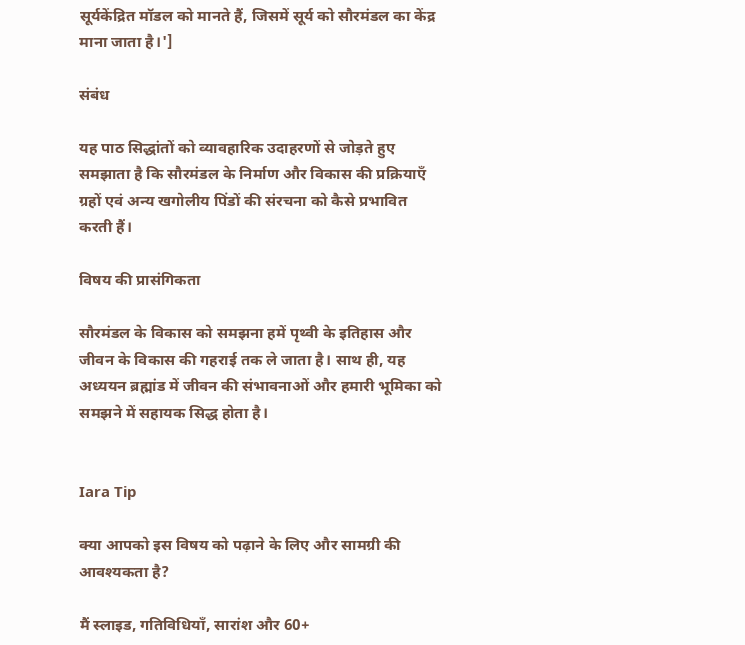सूर्यकेंद्रित मॉडल को मानते हैं, जिसमें सूर्य को सौरमंडल का केंद्र माना जाता है।']

संबंध

यह पाठ सिद्धांतों को व्यावहारिक उदाहरणों से जोड़ते हुए समझाता है कि सौरमंडल के निर्माण और विकास की प्रक्रियाएँ ग्रहों एवं अन्य खगोलीय पिंडों की संरचना को कैसे प्रभावित करती हैं।

विषय की प्रासंगिकता

सौरमंडल के विकास को समझना हमें पृथ्वी के इतिहास और जीवन के विकास की गहराई तक ले जाता है। साथ ही, यह अध्ययन ब्रह्मांड में जीवन की संभावनाओं और हमारी भूमिका को समझने में सहायक सिद्ध होता है।


Iara Tip

क्या आपको इस विषय को पढ़ाने के लिए और सामग्री की आवश्यकता है?

मैं स्लाइड, गतिविधियाँ, सारांश और 60+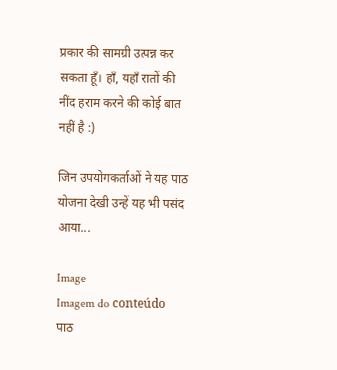प्रकार की सामग्री उत्पन्न कर सकता हूँ। हाँ, यहाँ रातों की नींद हराम करने की कोई बात नहीं है :)

जिन उपयोगकर्ताओं ने यह पाठ योजना देखी उन्हें यह भी पसंद आया...

Image
Imagem do conteúdo
पाठ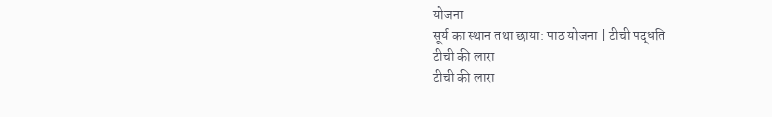योजना
सूर्य का स्थान तथा छाया: पाठ योजना | टीची पद्धति
टीची की लारा
टीची की लारा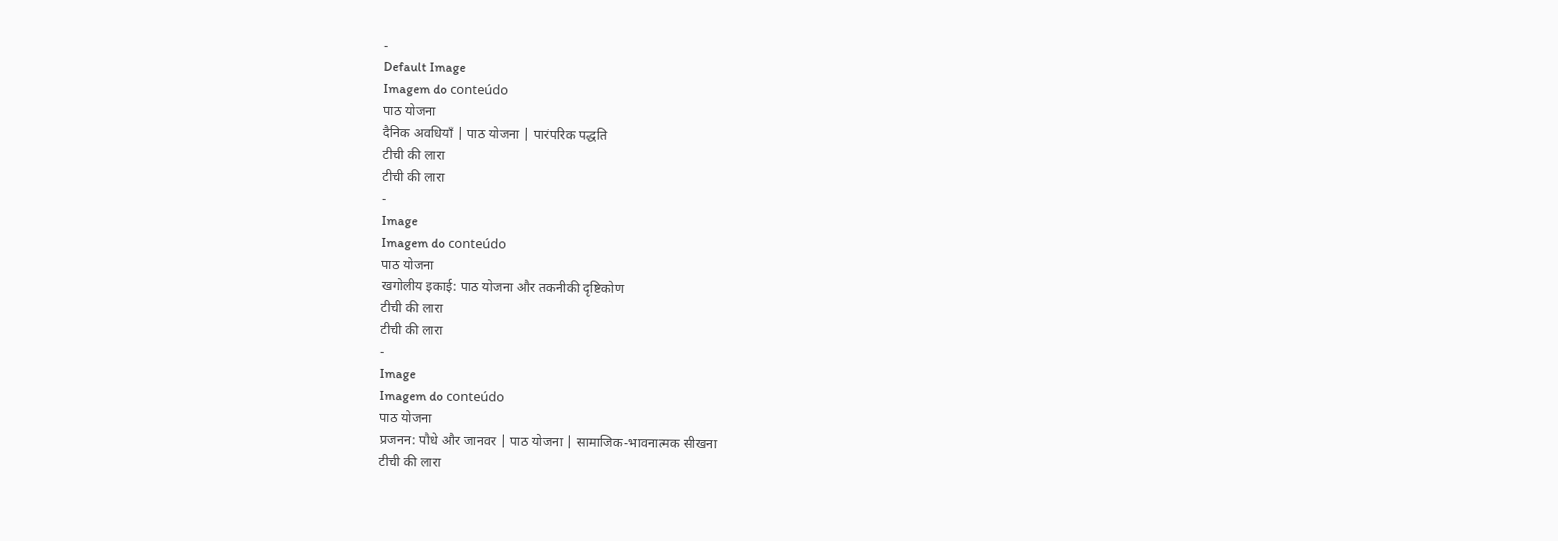-
Default Image
Imagem do conteúdo
पाठ योजना
दैनिक अवधियाँ | पाठ योजना | पारंपरिक पद्धति
टीची की लारा
टीची की लारा
-
Image
Imagem do conteúdo
पाठ योजना
खगोलीय इकाई: पाठ योजना और तकनीकी दृष्टिकोण
टीची की लारा
टीची की लारा
-
Image
Imagem do conteúdo
पाठ योजना
प्रजनन: पौधे और जानवर | पाठ योजना | सामाजिक-भावनात्मक सीखना
टीची की लारा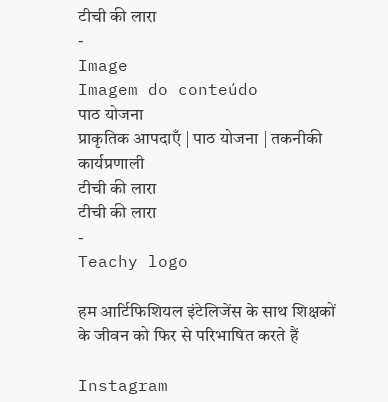टीची की लारा
-
Image
Imagem do conteúdo
पाठ योजना
प्राकृतिक आपदाएँ | पाठ योजना | तकनीकी कार्यप्रणाली
टीची की लारा
टीची की लारा
-
Teachy logo

हम आर्टिफिशियल इंटेलिजेंस के साथ शिक्षकों के जीवन को फिर से परिभाषित करते हैं

Instagram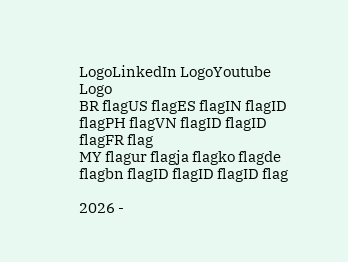LogoLinkedIn LogoYoutube Logo
BR flagUS flagES flagIN flagID flagPH flagVN flagID flagID flagFR flag
MY flagur flagja flagko flagde flagbn flagID flagID flagID flag

2026 -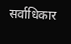सर्वाधिकार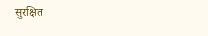सुरक्षित